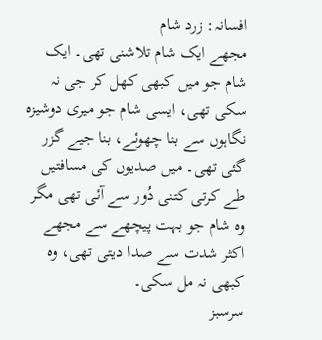افسانہ: زرد شام
مجھے ایک شام تلاشنی تھی۔ ایک شام جو میں کبھی کھل کر جی نہ سکی تھی، ایسی شام جو میری دوشیزہ نگاہوں سے بنا چھوئے، بنا جیے گزر گئی تھی۔ میں صدیوں کی مسافتیں طے کرتی کتنی دُور سے آئی تھی مگر وہ شام جو بہت پیچھے سے مجھے اکثر شدت سے صدا دیتی تھی، وہ کبھی نہ مل سکی۔
سرسبز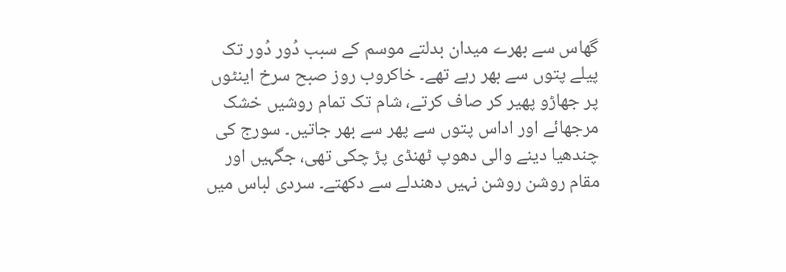گھاس سے بھرے میدان بدلتے موسم کے سبب دُور دُور تک پیلے پتوں سے بھر رہے تھے۔ خاکروب روز صبح سرخ اینٹوں پر جھاڑو پھیر کر صاف کرتے، شام تک تمام روشیں خشک مرجھائے اور اداس پتوں سے پھر سے بھر جاتیں۔ سورج کی چندھیا دینے والی دھوپ ٹھنڈی پڑ چکی تھی، جگہیں اور مقام روشن روشن نہیں دھندلے سے دکھتے۔ سردی لباس میں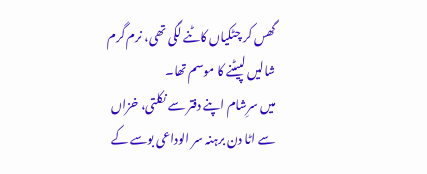گھس کر چٹکیاں کاٹنے لگی تھی، نرم گرم شالیں لپیٹنے کا موسم تھا۔
میں سرِشام اپنے دفتر سے نکلتی، خزاں سے اٹا دن برہنہ سر الوداعی بوسے کے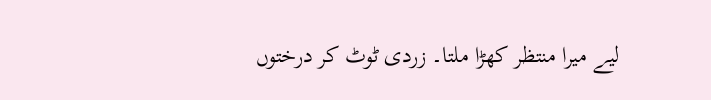لیے میرا منتظر کھڑا ملتا۔ زردی ٹوٹ کر درختوں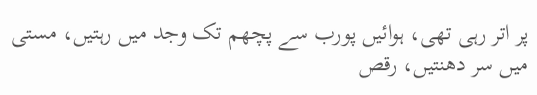پر اتر رہی تھی، ہوائیں پورب سے پچھم تک وجد میں رہتیں، مستی میں سر دھنتیں، رقص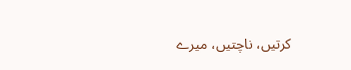کرتیں، ناچتیں، میرے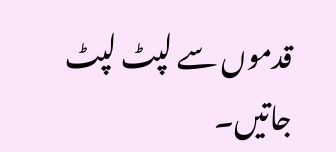قدموں سے لپٹ لپٹ جاتیں۔